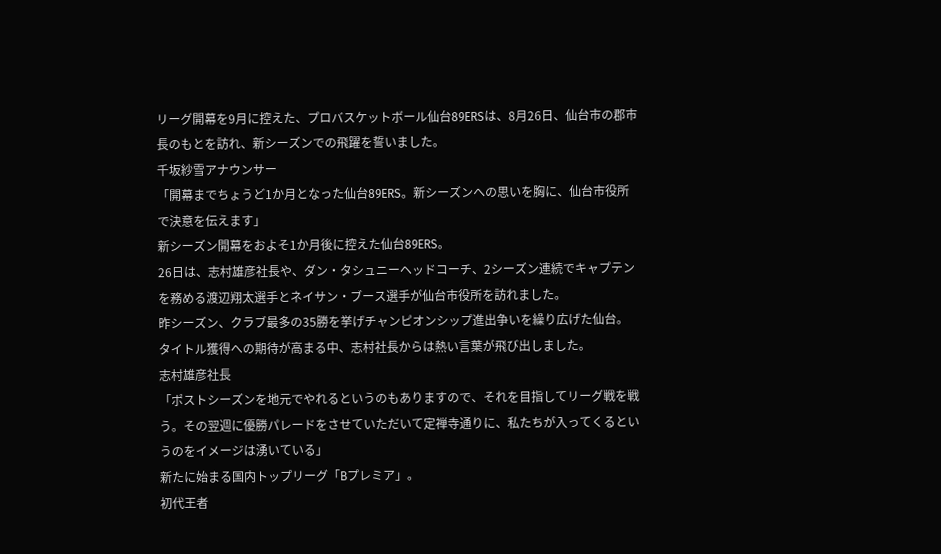リーグ開幕を9月に控えた、プロバスケットボール仙台89ERSは、8月26日、仙台市の郡市長のもとを訪れ、新シーズンでの飛躍を誓いました。
千坂紗雪アナウンサー
「開幕までちょうど1か月となった仙台89ERS。新シーズンへの思いを胸に、仙台市役所で決意を伝えます」
新シーズン開幕をおよそ1か月後に控えた仙台89ERS。
26日は、志村雄彦社長や、ダン・タシュニーヘッドコーチ、2シーズン連続でキャプテンを務める渡辺翔太選手とネイサン・ブース選手が仙台市役所を訪れました。
昨シーズン、クラブ最多の35勝を挙げチャンピオンシップ進出争いを繰り広げた仙台。
タイトル獲得への期待が高まる中、志村社長からは熱い言葉が飛び出しました。
志村雄彦社長
「ポストシーズンを地元でやれるというのもありますので、それを目指してリーグ戦を戦う。その翌週に優勝パレードをさせていただいて定禅寺通りに、私たちが入ってくるというのをイメージは湧いている」
新たに始まる国内トップリーグ「Bプレミア」。
初代王者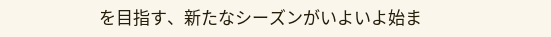を目指す、新たなシーズンがいよいよ始ま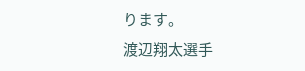ります。
渡辺翔太選手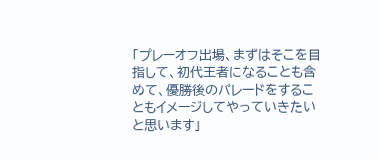「プレーオフ出場、まずはそこを目指して、初代王者になることも含めて、優勝後のパレードをすることもイメージしてやっていきたいと思います」